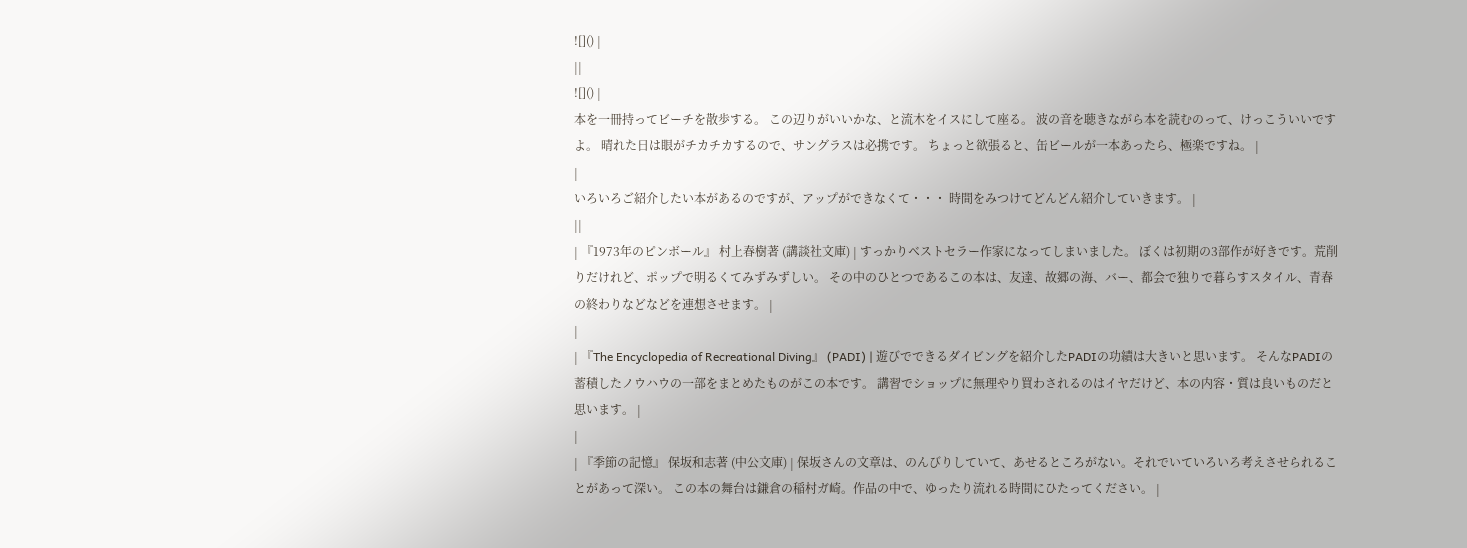![]() |
||
![]() |
本を一冊持ってビーチを散歩する。 この辺りがいいかな、と流木をイスにして座る。 波の音を聴きながら本を読むのって、けっこういいですよ。 晴れた日は眼がチカチカするので、サングラスは必携です。 ちょっと欲張ると、缶ビールが一本あったら、極楽ですね。 |
|
いろいろご紹介したい本があるのですが、アップができなくて・・・ 時間をみつけてどんどん紹介していきます。 |
||
| 『1973年のピンボール』 村上春樹著 (講談社文庫) | すっかりベストセラー作家になってしまいました。 ぼくは初期の3部作が好きです。荒削りだけれど、ポップで明るくてみずみずしい。 その中のひとつであるこの本は、友達、故郷の海、バー、都会で独りで暮らすスタイル、青春の終わりなどなどを連想させます。 |
|
| 『The Encyclopedia of Recreational Diving』 (PADI) | 遊びでできるダイビングを紹介したPADIの功績は大きいと思います。 そんなPADIの蓄積したノウハウの一部をまとめたものがこの本です。 講習でショップに無理やり買わされるのはイヤだけど、本の内容・質は良いものだと思います。 |
|
| 『季節の記憶』 保坂和志著 (中公文庫) | 保坂さんの文章は、のんびりしていて、あせるところがない。それでいていろいろ考えさせられることがあって深い。 この本の舞台は鎌倉の稲村ガ崎。作品の中で、ゆったり流れる時間にひたってください。 |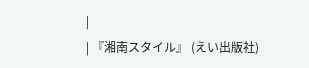|
| 『湘南スタイル』 (えい出版社)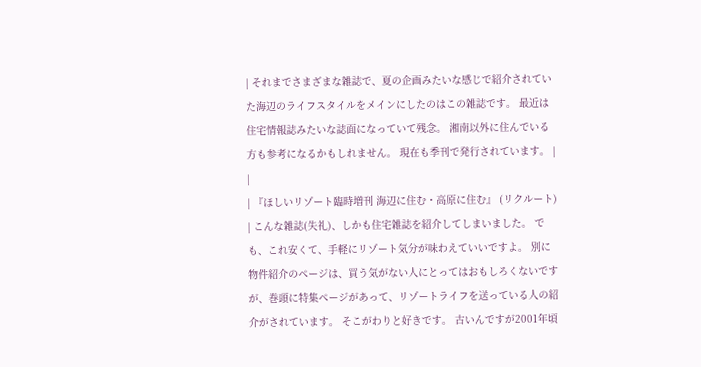| それまでさまざまな雑誌で、夏の企画みたいな感じで紹介されていた海辺のライフスタイルをメインにしたのはこの雑誌です。 最近は住宅情報誌みたいな誌面になっていて残念。 湘南以外に住んでいる方も参考になるかもしれません。 現在も季刊で発行されています。 |
|
| 『ほしいリゾート臨時増刊 海辺に住む・高原に住む』 (リクルート) | こんな雑誌(失礼)、しかも住宅雑誌を紹介してしまいました。 でも、これ安くて、手軽にリゾート気分が味わえていいですよ。 別に物件紹介のページは、買う気がない人にとってはおもしろくないですが、巻頭に特集ページがあって、リゾートライフを送っている人の紹介がされています。 そこがわりと好きです。 古いんですが2001年頃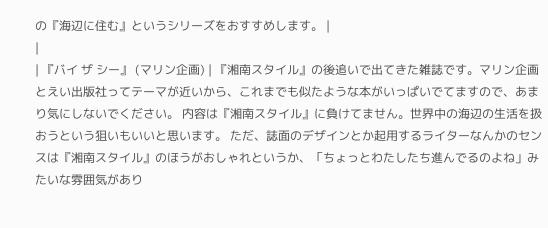の『海辺に住む』というシリーズをおすすめします。 |
|
| 『バイ ザ シー』 (マリン企画) | 『湘南スタイル』の後追いで出てきた雑誌です。マリン企画とえい出版社ってテーマが近いから、これまでも似たような本がいっぱいでてますので、あまり気にしないでください。 内容は『湘南スタイル』に負けてません。世界中の海辺の生活を扱おうという狙いもいいと思います。 ただ、誌面のデザインとか起用するライターなんかのセンスは『湘南スタイル』のほうがおしゃれというか、「ちょっとわたしたち進んでるのよね」みたいな雰囲気があり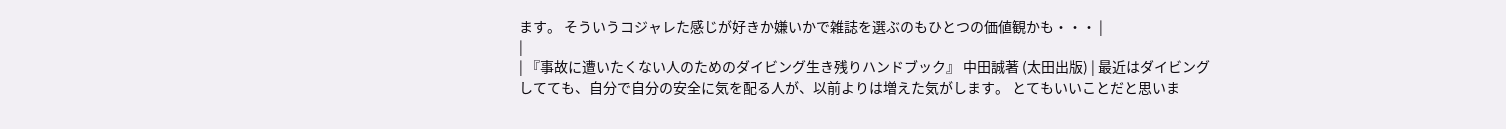ます。 そういうコジャレた感じが好きか嫌いかで雑誌を選ぶのもひとつの価値観かも・・・ |
|
| 『事故に遭いたくない人のためのダイビング生き残りハンドブック』 中田誠著 (太田出版) | 最近はダイビングしてても、自分で自分の安全に気を配る人が、以前よりは増えた気がします。 とてもいいことだと思いま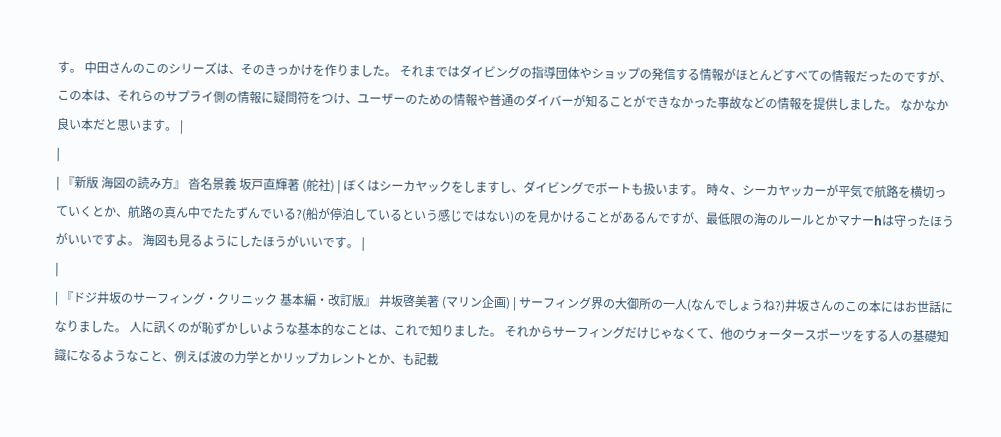す。 中田さんのこのシリーズは、そのきっかけを作りました。 それまではダイビングの指導団体やショップの発信する情報がほとんどすべての情報だったのですが、この本は、それらのサプライ側の情報に疑問符をつけ、ユーザーのための情報や普通のダイバーが知ることができなかった事故などの情報を提供しました。 なかなか良い本だと思います。 |
|
| 『新版 海図の読み方』 沓名景義 坂戸直輝著 (舵社) | ぼくはシーカヤックをしますし、ダイビングでボートも扱います。 時々、シーカヤッカーが平気で航路を横切っていくとか、航路の真ん中でたたずんでいる?(船が停泊しているという感じではない)のを見かけることがあるんですが、最低限の海のルールとかマナーhは守ったほうがいいですよ。 海図も見るようにしたほうがいいです。 |
|
| 『ドジ井坂のサーフィング・クリニック 基本編・改訂版』 井坂啓美著 (マリン企画) | サーフィング界の大御所の一人(なんでしょうね?)井坂さんのこの本にはお世話になりました。 人に訊くのが恥ずかしいような基本的なことは、これで知りました。 それからサーフィングだけじゃなくて、他のウォータースポーツをする人の基礎知識になるようなこと、例えば波の力学とかリップカレントとか、も記載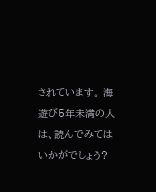されています。 海遊び5年未満の人は、読んでみてはいかがでしょう?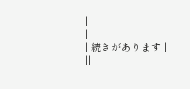|
|
| 続きがあります |
||